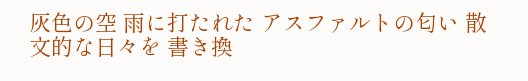灰色の空 雨に打たれた アスファルトの匂い 散文的な日々を 書き換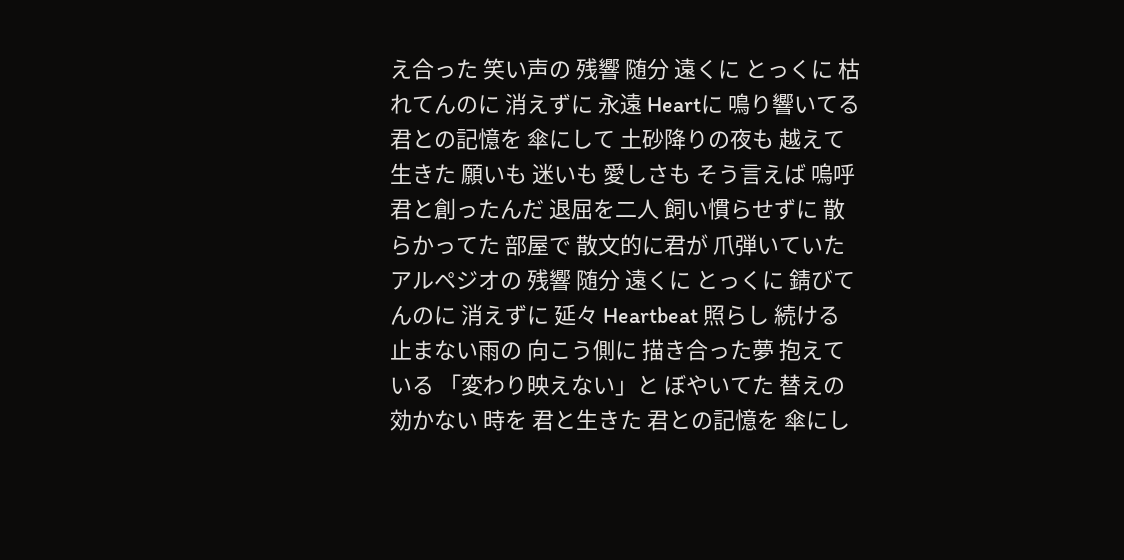え合った 笑い声の 残響 随分 遠くに とっくに 枯れてんのに 消えずに 永遠 Heartに 鳴り響いてる 君との記憶を 傘にして 土砂降りの夜も 越えて生きた 願いも 迷いも 愛しさも そう言えば 嗚呼 君と創ったんだ 退屈を二人 飼い慣らせずに 散らかってた 部屋で 散文的に君が 爪弾いていた アルペジオの 残響 随分 遠くに とっくに 錆びてんのに 消えずに 延々 Heartbeat 照らし 続ける 止まない雨の 向こう側に 描き合った夢 抱えている 「変わり映えない」と ぼやいてた 替えの効かない 時を 君と生きた 君との記憶を 傘にし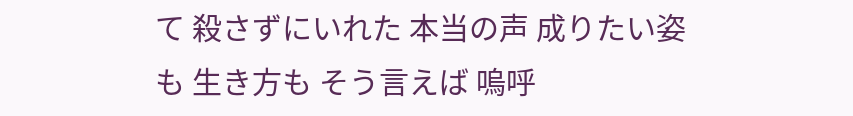て 殺さずにいれた 本当の声 成りたい姿も 生き方も そう言えば 嗚呼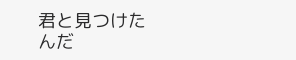君と見つけたんだ